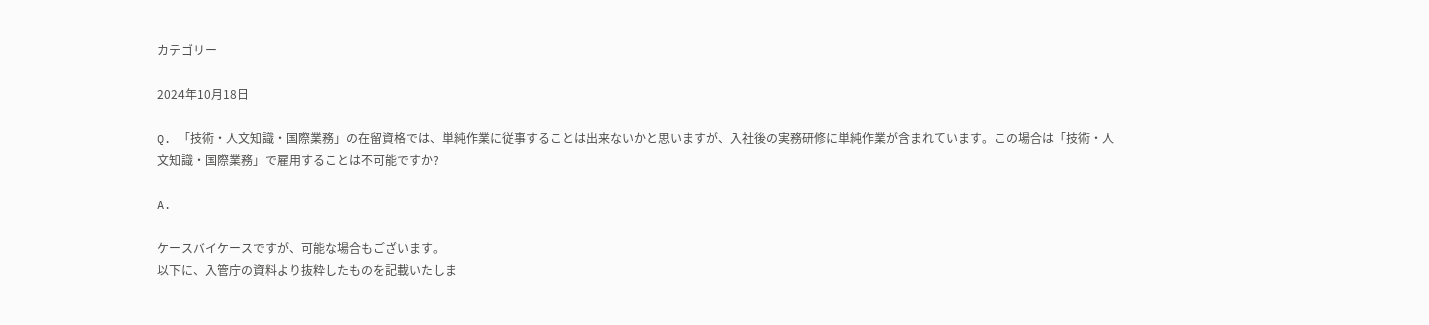カテゴリー

2024年10月18日

Q. 「技術・人文知識・国際業務」の在留資格では、単純作業に従事することは出来ないかと思いますが、入社後の実務研修に単純作業が含まれています。この場合は「技術・人文知識・国際業務」で雇用することは不可能ですか?

A.

ケースバイケースですが、可能な場合もございます。
以下に、入管庁の資料より抜粋したものを記載いたしま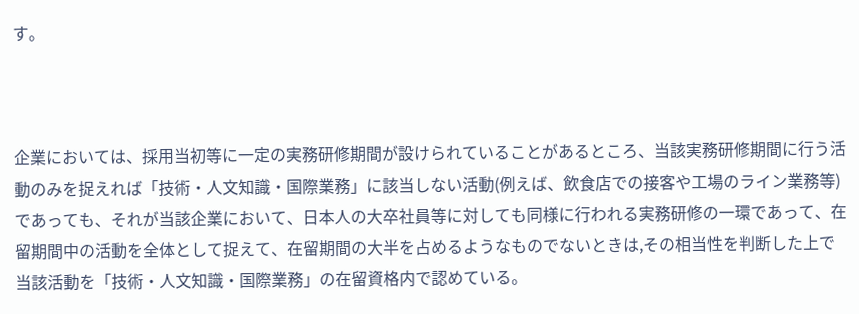す。



企業においては、採用当初等に一定の実務研修期間が設けられていることがあるところ、当該実務研修期間に行う活動のみを捉えれば「技術・人文知識・国際業務」に該当しない活動(例えば、飲食店での接客や工場のライン業務等)であっても、それが当該企業において、日本人の大卒社員等に対しても同様に行われる実務研修の一環であって、在留期間中の活動を全体として捉えて、在留期間の大半を占めるようなものでないときは,その相当性を判断した上で当該活動を「技術・人文知識・国際業務」の在留資格内で認めている。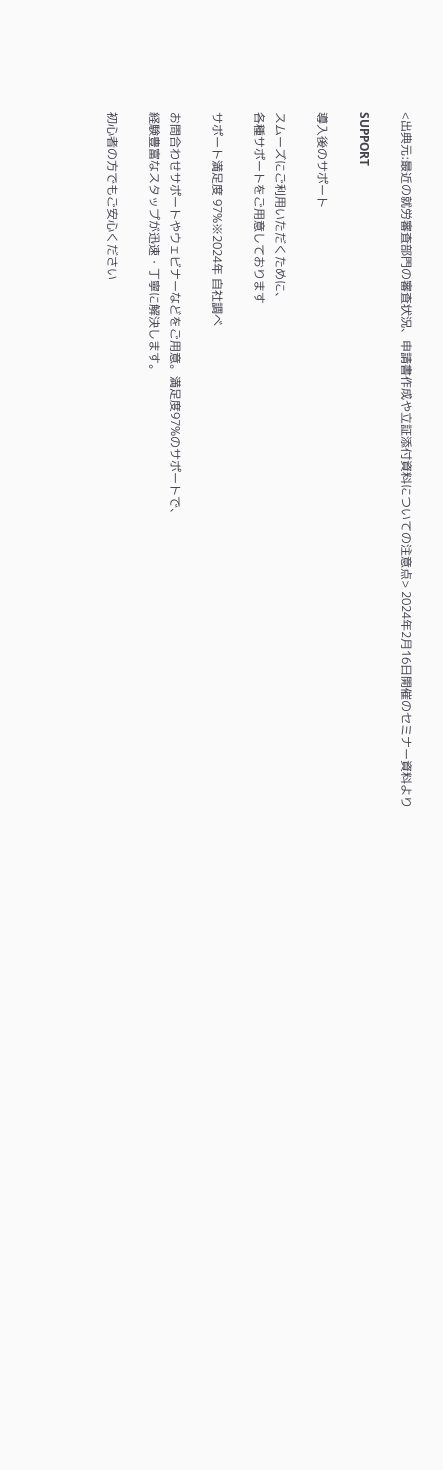<出典元:最近の就労審査部門の審査状況、申請書作成や立証添付資料についての注意点> 2024年2月16日開催のセミナー資料より

SUPPORT

導入後のサポート

スムーズにご利用いただくために、
各種サポートをご用意しております

サポート満足度 97%※2024年 自社調べ

お問合わせサポートやウェビナーなどをご用意。満足度97%のサポートで、
経験豊富なスタップが迅速・丁寧に解決します。

初心者の方でもご安心ください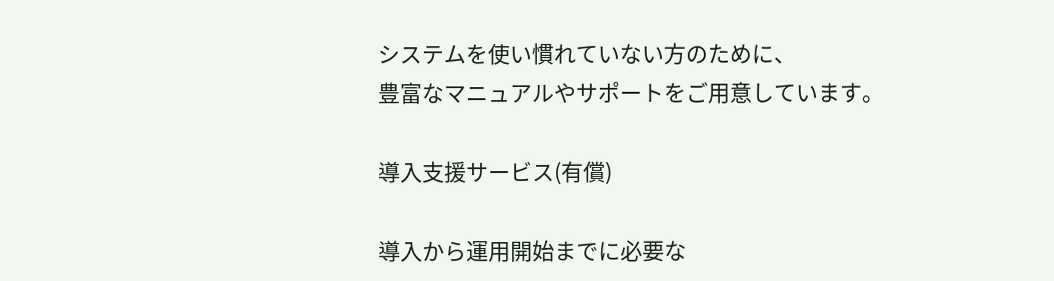システムを使い慣れていない方のために、
豊富なマニュアルやサポートをご用意しています。

導入支援サービス(有償)

導入から運用開始までに必要な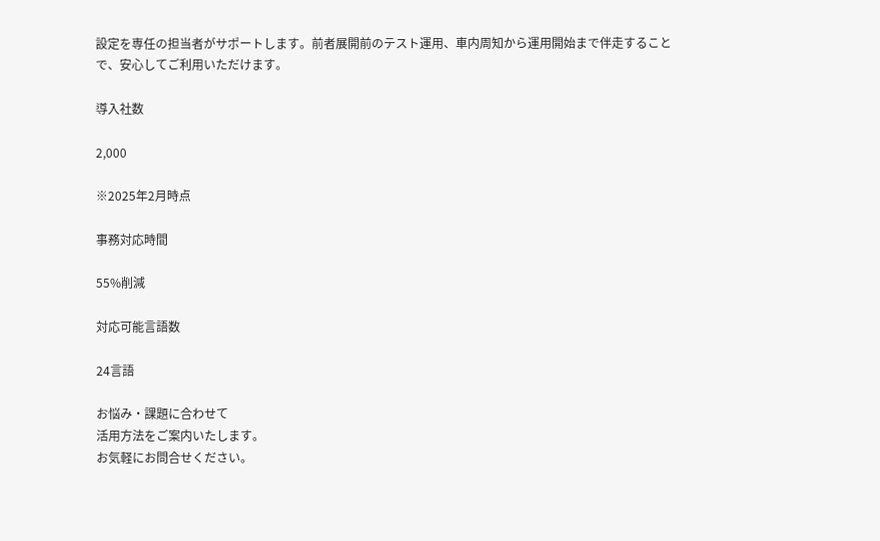設定を専任の担当者がサポートします。前者展開前のテスト運用、車内周知から運用開始まで伴走することで、安心してご利用いただけます。

導入社数

2,000

※2025年2月時点

事務対応時間

55%削減

対応可能言語数

24言語

お悩み・課題に合わせて
活用方法をご案内いたします。
お気軽にお問合せください。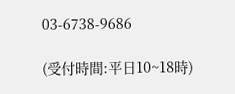03-6738-9686

(受付時間:平日10~18時)